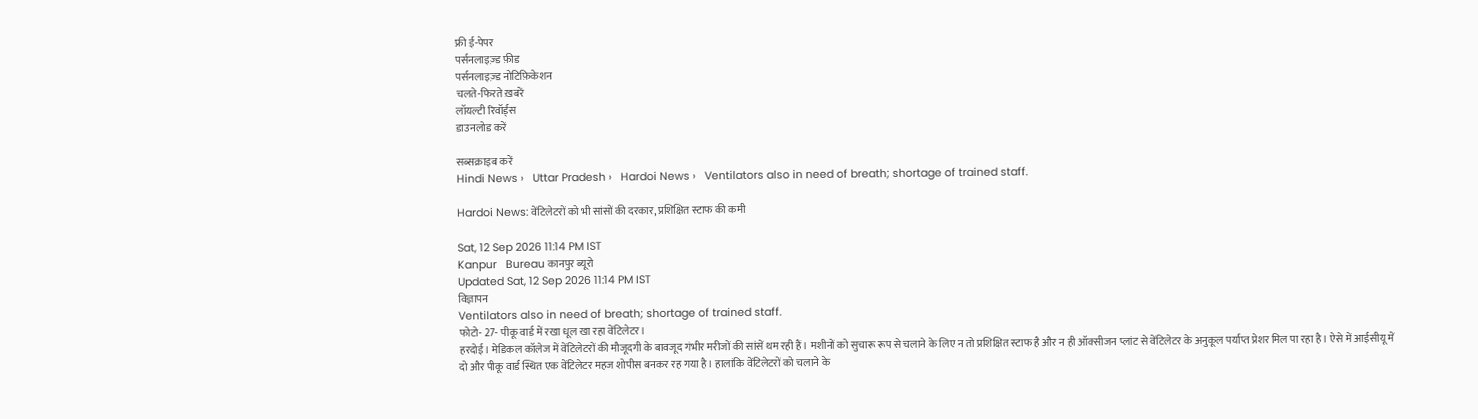फ्री ई-पेपर
पर्सनलाइज़्ड फ़ीड
पर्सनलाइज़्ड नोटिफ़िकेशन
चलते-फिरते ख़बरें
लॉयल्टी रिवॉर्ड्स
डाउनलोड करें

सब्सक्राइब करें
Hindi News ›   Uttar Pradesh ›   Hardoi News ›   Ventilators also in need of breath; shortage of trained staff.

Hardoi News: वेंटिलेटरों को भी सांसों की दरकार, प्रशिक्षित स्टाफ की कमी

Sat, 12 Sep 2026 11:14 PM IST
Kanpur   Bureau कानपुर ब्यूरो
Updated Sat, 12 Sep 2026 11:14 PM IST
विज्ञापन
Ventilators also in need of breath; shortage of trained staff.
फोटो- 27- पीकू वार्ड में रखा धूल खा रहा वेंटिलेटर।
हरदोई। मेडिकल कॉलेज में वेंटिलेटरों की मौजूदगी के बावजूद गंभीर मरीजों की सांसें थम रही हैं। मशीनों को सुचारू रूप से चलाने के लिए न तो प्रशिक्षित स्टाफ है और न ही ऑक्सीजन प्लांट से वेंटिलेटर के अनुकूल पर्याप्त प्रेशर मिल पा रहा है। ऐसे में आईसीयू में दो और पीकू वार्ड स्थित एक वेंटिलेटर महज शोपीस बनकर रह गया है। हालांकि वेंटिलेटरों को चलाने के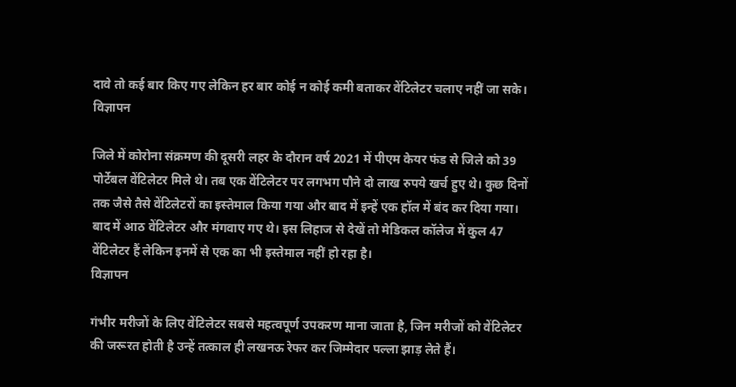दावे तो कई बार किए गए लेकिन हर बार कोई न कोई कमी बताकर वेंटिलेटर चलाए नहीं जा सके।
विज्ञापन

जिले में कोरोना संक्रमण की दूसरी लहर के दौरान वर्ष 2021 में पीएम केयर फंड से जिले को 39 पोर्टेबल वेंटिलेटर मिले थे। तब एक वेंटिलेटर पर लगभग पौने दो लाख रुपये खर्च हुए थे। कुछ दिनों तक जैसे तैसे वेंटिलेटरों का इस्तेमाल किया गया और बाद में इन्हें एक हॉल में बंद कर दिया गया। बाद में आठ वेंटिलेटर और मंगवाए गए थे। इस लिहाज से देखें तो मेडिकल कॉलेज में कुल 47 वेंटिलेटर हैं लेकिन इनमें से एक का भी इस्तेमाल नहीं हो रहा है।
विज्ञापन

गंभीर मरीजों के लिए वेंटिलेटर सबसे महत्वपूर्ण उपकरण माना जाता है, जिन मरीजों को वेंटिलेटर की जरूरत होती है उन्हें तत्काल ही लखनऊ रेफर कर जिम्मेदार पल्ला झाड़ लेते हैं।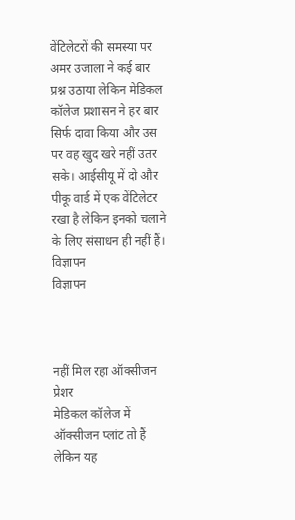वेंटिलेटरों की समस्या पर अमर उजाला ने कई बार प्रश्न उठाया लेकिन मेडिकल कॉलेज प्रशासन ने हर बार सिर्फ दावा किया और उस पर वह खुद खरे नहीं उतर सके। आईसीयू में दो और पीकू वार्ड में एक वेंटिलेटर रखा है लेकिन इनको चलाने के लिए संसाधन ही नहीं हैं।
विज्ञापन
विज्ञापन



नहीं मिल रहा ऑक्सीजन प्रेशर
मेडिकल कॉलेज में ऑक्सीजन प्लांट तो हैं लेकिन यह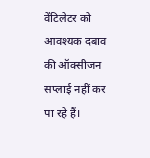वेंटिलेटर को आवश्यक दबाव की ऑक्सीजन सप्लाई नहीं कर पा रहे हैं।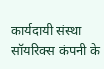कार्यदायी संस्था सॉयरिक्स कंपनी के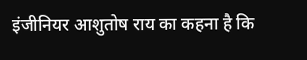इंजीनियर आशुतोष राय का कहना है कि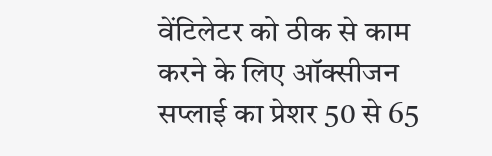वेंटिलेटर को ठीक से काम करने के लिए ऑक्सीजन सप्लाई का प्रेशर 50 से 65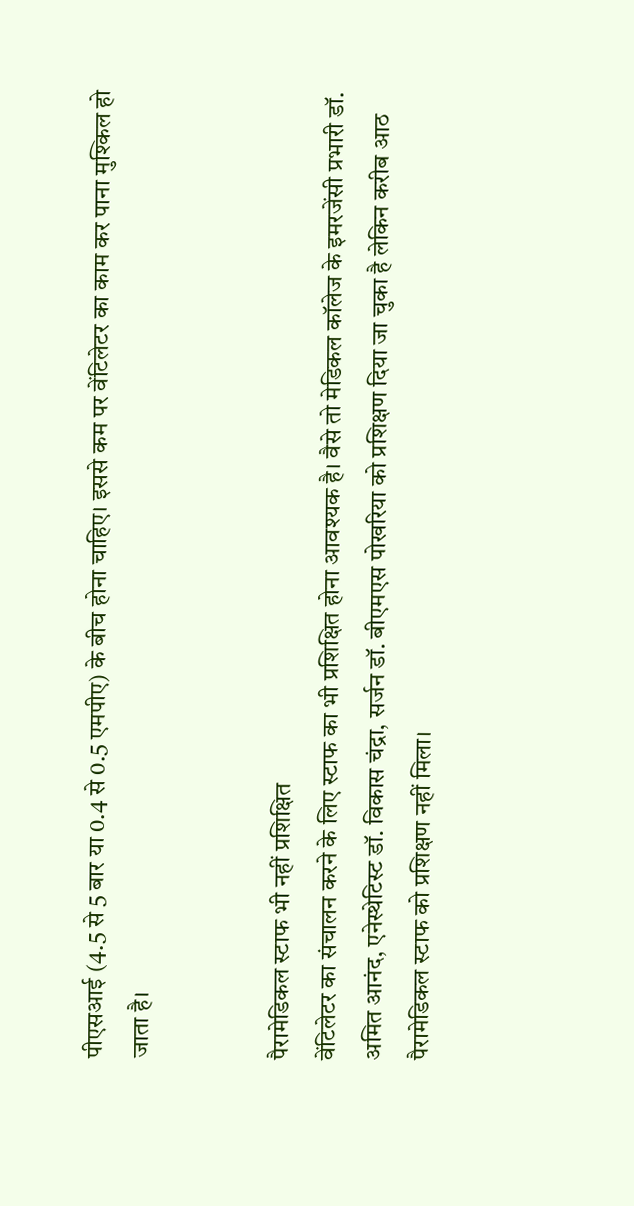पीएसआई (4.5 से 5 बार या 0.4 से 0.5 एमपीए) के बीच होना चाहिए। इससे कम पर वेंटिलेटर का काम कर पाना मुश्किल हो जाता है।


पैरामेडिकल स्टाफ भी नहीं प्रशिक्षित
वेंटिलेटर का संचालन करने के लिए स्टाफ का भी प्रशिक्षित होना आवश्यक है। वैसे तो मेडिकल कॉलेज के इमरजेंसी प्रभारी डॉ. अमित आनंद, एनेस्थेटिस्ट डॉ. विकास चंद्रा, सर्जन डॉ. बीएमएस पोखरिया को प्रशिक्षण दिया जा चुका है लेकिन करीब आठ पैरामेडिकल स्टाफ को प्रशिक्षण नहीं मिला।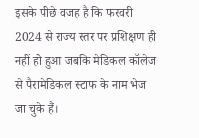इसके पीछे वजह है कि फरवरी 2024 से राज्य स्तर पर प्रशिक्षण ही नहीं हो हुआ जबकि मेडिकल कॉलेज से पैरामेडिकल स्टाफ के नाम भेज जा चुके हैं।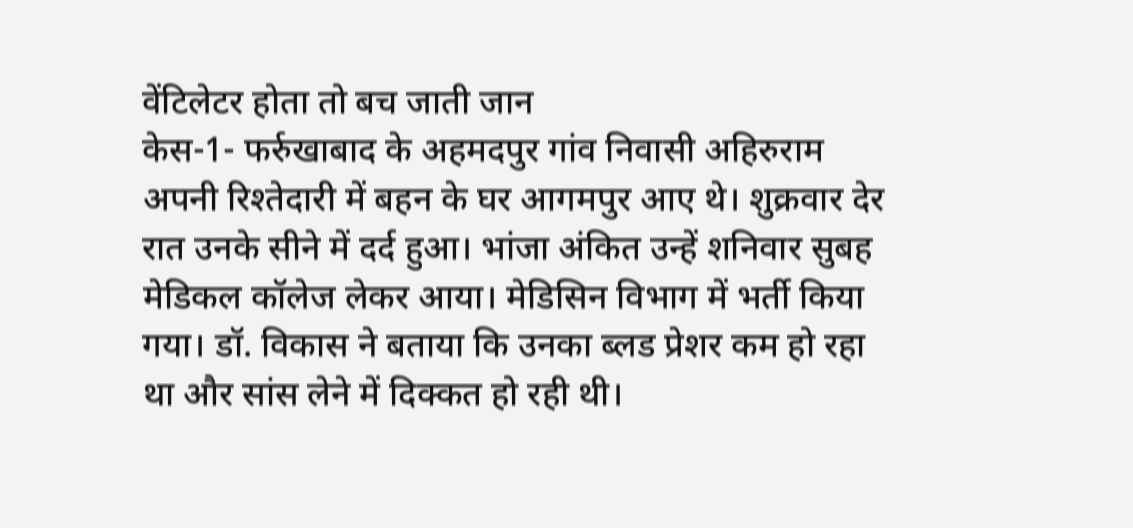वेंटिलेटर होता तो बच जाती जान
केस-1- फर्रुखाबाद के अहमदपुर गांव निवासी अहिरुराम अपनी रिश्तेदारी में बहन के घर आगमपुर आए थे। शुक्रवार देर रात उनके सीने में दर्द हुआ। भांजा अंकित उन्हें शनिवार सुबह मेडिकल कॉलेज लेकर आया। मेडिसिन विभाग में भर्ती किया गया। डॉ. विकास ने बताया कि उनका ब्लड प्रेशर कम हो रहा था और सांस लेने में दिक्कत हो रही थी।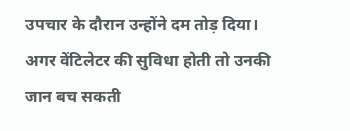उपचार के दौरान उन्होंने दम तोड़ दिया। अगर वेंटिलेटर की सुविधा होती तो उनकी जान बच सकती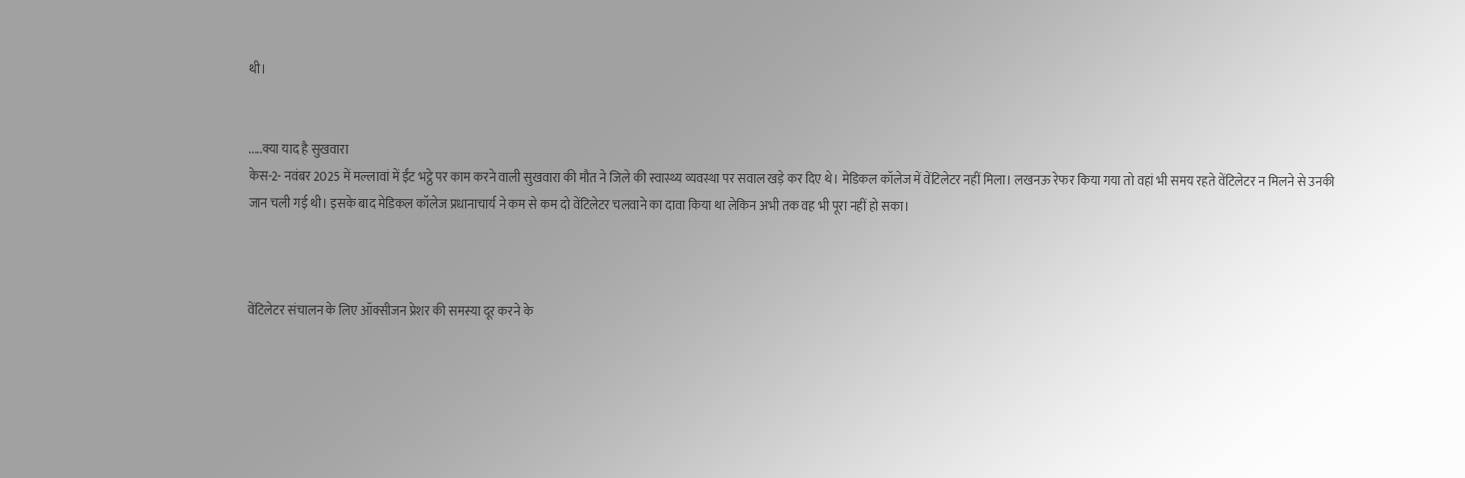थी।


.....क्या याद है सुखवारा
केस-2- नवंबर 2025 में मल्लावां में ईंट भट्ठे पर काम करने वाली सुखवारा की मौत ने जिले की स्वास्थ्य व्यवस्था पर सवाल खड़े कर दिए थे। मेडिकल कॉलेज में वेंटिलेटर नहीं मिला। लखनऊ रेफर किया गया तो वहां भी समय रहते वेंटिलेटर न मिलने से उनकी जान चली गई थी। इसके बाद मेडिकल कॉलेज प्रधानाचार्य ने कम से कम दो वेंटिलेटर चलवाने का दावा किया था लेकिन अभी तक वह भी पूरा नहीं हो सका।



वेंटिलेटर संचालन के लिए ऑक्सीजन प्रेशर की समस्या दूर करने के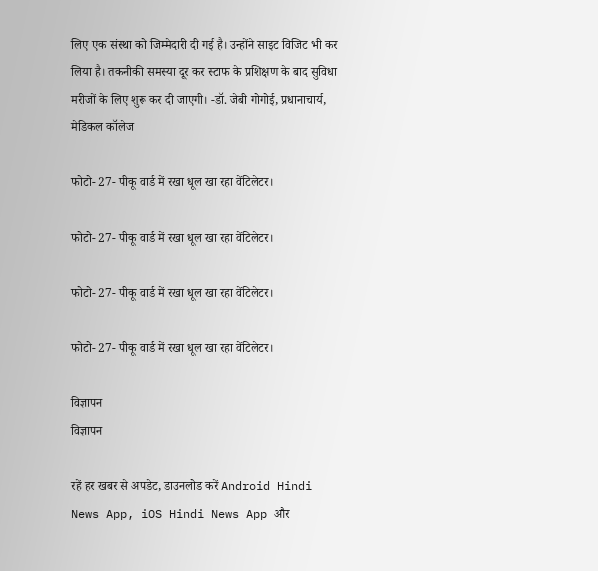लिए एक संस्था को जिम्मेदारी दी गई है। उन्होंने साइट विजिट भी कर लिया है। तकनीकी समस्या दूर कर स्टाफ के प्रशिक्षण के बाद सुविधा मरीजों के लिए शुरू कर दी जाएगी। -डॉ. जेबी गोगोई, प्रधानाचार्य, मेडिकल कॉलेज

फोटो- 27- पीकू वार्ड में रखा धूल खा रहा वेंटिलेटर।

फोटो- 27- पीकू वार्ड में रखा धूल खा रहा वेंटिलेटर।

फोटो- 27- पीकू वार्ड में रखा धूल खा रहा वेंटिलेटर।

फोटो- 27- पीकू वार्ड में रखा धूल खा रहा वेंटिलेटर।

विज्ञापन
विज्ञापन

रहें हर खबर से अपडेट, डाउनलोड करें Android Hindi News App, iOS Hindi News App और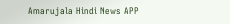Amarujala Hindi News APP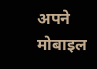अपने मोबाइल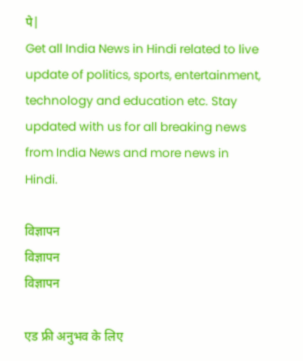पे|
Get all India News in Hindi related to live update of politics, sports, entertainment, technology and education etc. Stay updated with us for all breaking news from India News and more news in Hindi.

विज्ञापन
विज्ञापन
विज्ञापन

एड फ्री अनुभव के लिए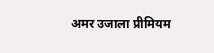अमर उजाला प्रीमियम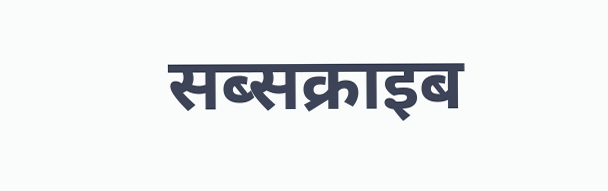सब्सक्राइब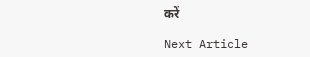करें

Next Article